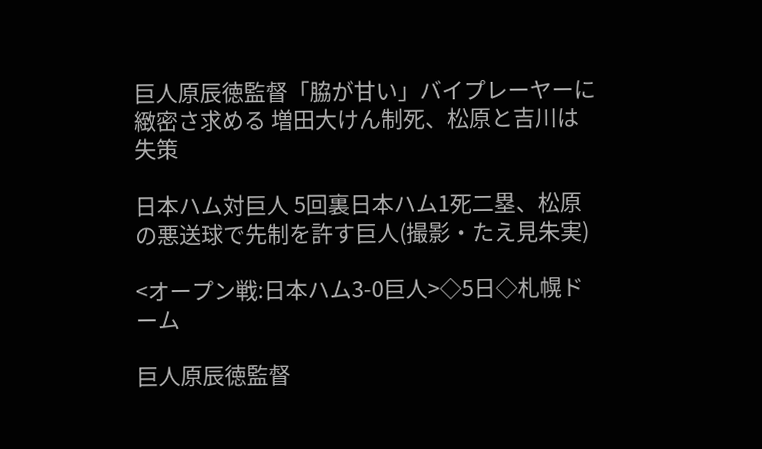巨人原辰徳監督「脇が甘い」バイプレーヤーに緻密さ求める 増田大けん制死、松原と吉川は失策

日本ハム対巨人 5回裏日本ハム1死二塁、松原の悪送球で先制を許す巨人(撮影・たえ見朱実)

<オープン戦:日本ハム3-0巨人>◇5日◇札幌ドーム

巨人原辰徳監督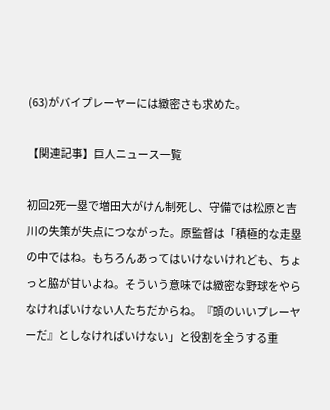(63)がバイプレーヤーには緻密さも求めた。

【関連記事】巨人ニュース一覧

初回2死一塁で増田大がけん制死し、守備では松原と吉川の失策が失点につながった。原監督は「積極的な走塁の中ではね。もちろんあってはいけないけれども、ちょっと脇が甘いよね。そういう意味では緻密な野球をやらなければいけない人たちだからね。『頭のいいプレーヤーだ』としなければいけない」と役割を全うする重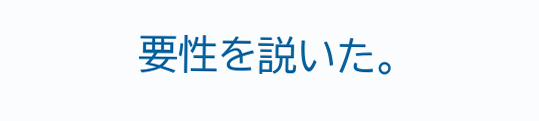要性を説いた。